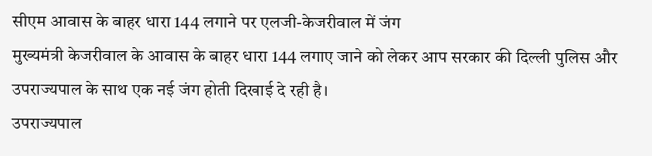सीएम आवास के बाहर धारा 144 लगाने पर एलजी-केजरीवाल में जंग
मुख्यमंत्री केजरीवाल के आवास के बाहर धारा 144 लगाए जाने को लेकर आप सरकार की दिल्ली पुलिस और उपराज्यपाल के साथ एक नई जंग होती दिखाई दे रही है।
उपराज्यपाल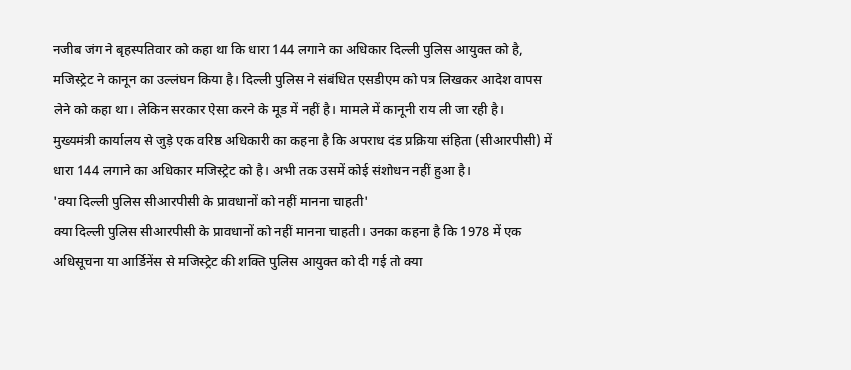नजीब जंग ने बृहस्पतिवार को कहा था कि धारा 144 लगाने का अधिकार दिल्ली पुलिस आयुक्त को है, मजिस्ट्रेट ने कानून का उल्लंघन किया है। दिल्ली पुलिस ने संबंधित एसडीएम को पत्र लिखकर आदेश वापस लेने को कहा था। लेकिन सरकार ऐसा करने के मूड में नहीं है। मामले में कानूनी राय ली जा रही है।
मुख्यमंत्री कार्यालय से जुड़े एक वरिष्ठ अधिकारी का कहना है कि अपराध दंड प्रक्रिया संहिता (सीआरपीसी) में धारा 144 लगाने का अधिकार मजिस्ट्रेट को है। अभी तक उसमें कोई संशोधन नहीं हुआ है।
'क्या दिल्ली पुलिस सीआरपीसी के प्रावधानों को नहीं मानना चाहती'
क्या दिल्ली पुलिस सीआरपीसी के प्रावधानों को नहीं मानना चाहती। उनका कहना है कि 1978 में एक अधिसूचना या आर्डिनेंस से मजिस्ट्रेट की शक्ति पुलिस आयुक्त को दी गई तो क्या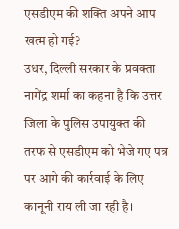एसडीएम की शक्ति अपने आप खत्म हो गई?
उधर, दिल्ली सरकार के प्रवक्ता नागेंद्र शर्मा का कहना है कि उत्तर जिला के पुलिस उपायुक्त की तरफ से एसडीएम को भेजे गए पत्र पर आगे की कार्रवाई के लिए कानूनी राय ली जा रही है।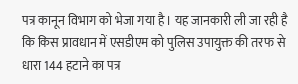पत्र कानून विभाग को भेजा गया है। यह जानकारी ली जा रही है कि किस प्रावधान में एसडीएम को पुलिस उपायुक्त की तरफ से धारा 144 हटाने का पत्र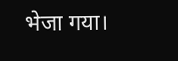भेजा गया।